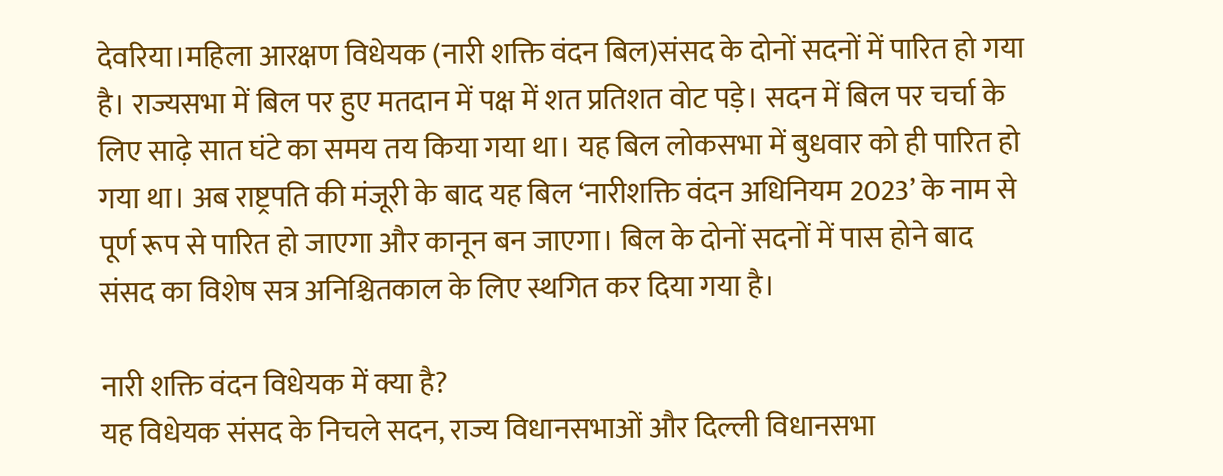देवरिया।महिला आरक्षण विधेयक (नारी शक्ति वंदन बिल)संसद के दोनों सदनों में पारित हो गया है। राज्यसभा में बिल पर हुए मतदान में पक्ष में शत प्रतिशत वोट पड़े। सदन में बिल पर चर्चा के लिए साढ़े सात घंटे का समय तय किया गया था। यह बिल लोकसभा में बुधवार को ही पारित हो गया था। अब राष्ट्रपति की मंजूरी के बाद यह बिल ‘नारीशक्ति वंदन अधिनियम 2023’ के नाम से पूर्ण रूप से पारित हो जाएगा और कानून बन जाएगा। बिल के दोनों सदनों में पास होने बाद संसद का विशेष सत्र अनिश्चितकाल के लिए स्थगित कर दिया गया है।

नारी शक्ति वंदन विधेयक में क्या है?
यह विधेयक संसद के निचले सदन, राज्य विधानसभाओं और दिल्ली विधानसभा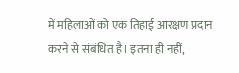में महिलाओं को एक तिहाई आरक्षण प्रदान करने से संबंधित है। इतना ही नहीं,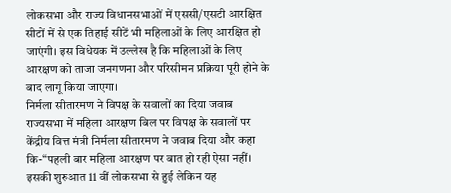लोकसभा और राज्य विधानसभाओं में एससी/एसटी आरक्षित सीटों में से एक तिहाई सीटें भी महिलाओं के लिए आरक्षित हो जाएंगी। इस विधेयक में उल्लेख है कि महिलाओं के लिए आरक्षण को ताजा जनगणना और परिसीमन प्रक्रिया पूरी होने के बाद लागू किया जाएगा।
निर्मला सीतारमण ने विपक्ष के सवालों का दिया जवाब
राज्यसभा में महिला आरक्षण बिल पर विपक्ष के सवालों पर केंद्रीय वित्त मंत्री निर्मला सीतारमण ने जवाब दिया और कहा कि-“पहली बार महिला आरक्षण पर बात हो रही ऐसा नहीं। इसकी शुरुआत 11 वीं लोकसभा से हुई लेकिन यह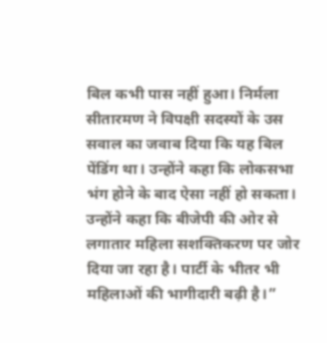बिल कभी पास नहीं हुआ। निर्मला सीतारमण ने विपक्षी सदस्यों के उस सवाल का जवाब दिया कि यह बिल पेंडिंग था। उन्होंने कहा कि लोकसभा भंग होने के बाद ऐसा नहीं हो सकता। उन्होंने कहा कि बीजेपी की ओर से लगातार महिला सशक्तिकरण पर जोर दिया जा रहा है। पार्टी के भीतर भी महिलाओं की भागीदारी बढ़ी है।”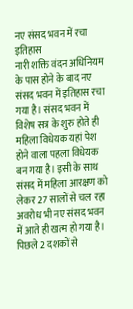नए संसद भवन में रचा इतिहास
नारी शक्ति वंदन अधिनियम के पास होने के बाद नए संसद भवन में इतिहास रचा गया है। संसद भवन में विशेष सत्र के शुरु होते ही महिला विधेयक यहां पेश होने वाला पहला विधेयक बन गया है। इसी के साथ संसद में महिला आरक्षण को लेकर 27 सालों से चल रहा अवरोध भी नए संसद भवन में आते ही खत्म हो गया है। पिछले 2 दशकों से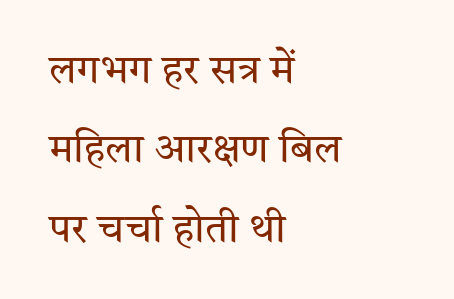लगभग हर सत्र में महिला आरक्षण बिल पर चर्चा होती थी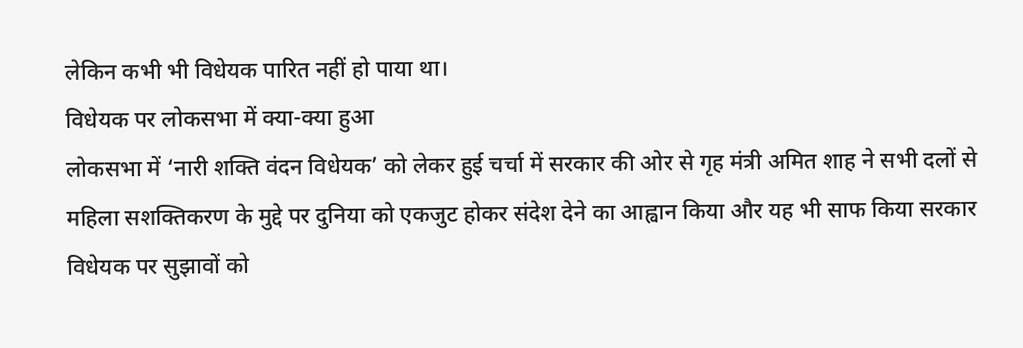लेकिन कभी भी विधेयक पारित नहीं हो पाया था।
विधेयक पर लोकसभा में क्या-क्या हुआ
लोकसभा में ‘नारी शक्ति वंदन विधेयक’ को लेकर हुई चर्चा में सरकार की ओर से गृह मंत्री अमित शाह ने सभी दलों से महिला सशक्तिकरण के मुद्दे पर दुनिया को एकजुट होकर संदेश देने का आह्वान किया और यह भी साफ किया सरकार विधेयक पर सुझावों को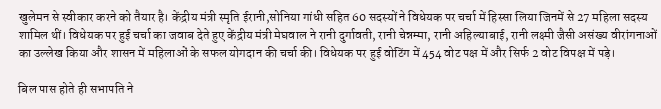खुलेमन से स्वीकार करने को तैयार है। केंद्रीय मंत्री स्मृति ईरानी,सोनिया गांधी सहित 60 सदस्यों ने विधेयक पर चर्चा में हिस्सा लिया जिनमें से 27 महिला सदस्य शामिल थीं। विधेयक पर हुई चर्चा का जवाब देते हुए केंद्रीय मंत्री मेघवाल ने रानी दुर्गावती, रानी चेन्नम्मा, रानी अहिल्याबाई, रानी लक्ष्मी जैसी असंख्य वीरांगनाओं का उल्लेख किया और शासन में महिलाओं के सफल योगदान की चर्चा की। विधेयक पर हुई वोटिंग में 454 वोट पक्ष में और सिर्फ 2 वोट विपक्ष में पड़े।

बिल पास होते ही सभापति ने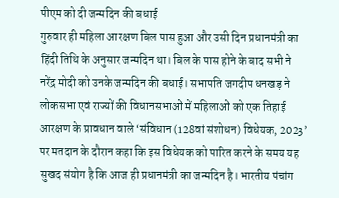पीएम को दी जन्मदिन की बधाई
गुरुवार ही महिला आरक्षण बिल पास हुआ और उसी दिन प्रधानमंत्री का हिंदी तिथि के अनुसार जन्मदिन था। बिल के पास होने के बाद सभी ने नरेंद्र मोदी को उनके जन्मदिन की बधाई। सभापति जगदीप धनखड़ ने लोकसभा एवं राज्यों की विधानसभाओं में महिलाओं को एक तिहाई आरक्षण के प्रावधान वाले ‘संविधान (128वां संशोधन) विधेयक, 2023’ पर मतदान के दौरान कहा कि इस विधेयक को पारित करने के समय यह सुखद संयोग है कि आज ही प्रधानमंत्री का जन्मदिन है। भारतीय पंचांग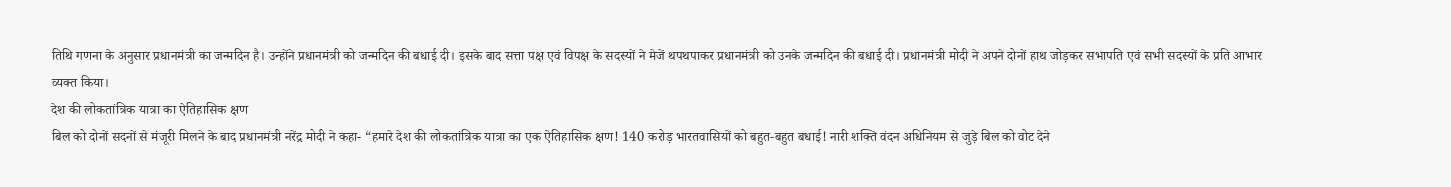तिथि गणना के अनुसार प्रधानमंत्री का जन्मदिन है। उन्होंने प्रधानमंत्री को जन्मदिन की बधाई दी। इसके बाद सत्ता पक्ष एवं विपक्ष के सदस्यों ने मेजें थपथपाकर प्रधानमंत्री को उनके जन्मदिन की बधाई दी। प्रधानमंत्री मोदी ने अपने दोनों हाथ जोड़कर सभापति एवं सभी सदस्यों के प्रति आभार व्यक्त किया।
देश की लोकतांत्रिक यात्रा का ऐतिहासिक क्षण
बिल को दोनों सदनों से मंजूरी मिलने के बाद प्रधानमंत्री नरेंद्र मोदी ने कहा- “हमारे देश की लोकतांत्रिक यात्रा का एक ऐतिहासिक क्षण! 140 करोड़ भारतवासियों को बहुत-बहुत बधाई! नारी शक्ति वंदन अधिनियम से जुड़े बिल को वोट देने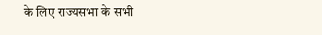के लिए राज्यसभा के सभी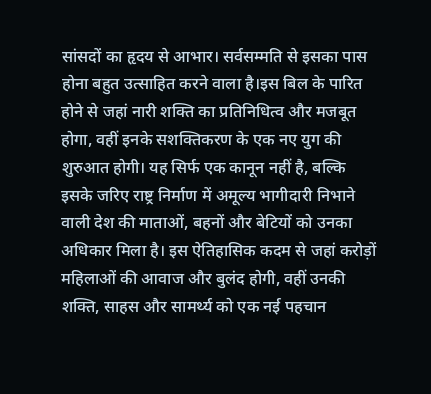सांसदों का हृदय से आभार। सर्वसम्मति से इसका पास होना बहुत उत्साहित करने वाला है।इस बिल के पारित होने से जहां नारी शक्ति का प्रतिनिधित्व और मजबूत होगा, वहीं इनके सशक्तिकरण के एक नए युग की शुरुआत होगी। यह सिर्फ एक कानून नहीं है, बल्कि इसके जरिए राष्ट्र निर्माण में अमूल्य भागीदारी निभाने वाली देश की माताओं, बहनों और बेटियों को उनका अधिकार मिला है। इस ऐतिहासिक कदम से जहां करोड़ों महिलाओं की आवाज और बुलंद होगी, वहीं उनकी शक्ति, साहस और सामर्थ्य को एक नई पहचान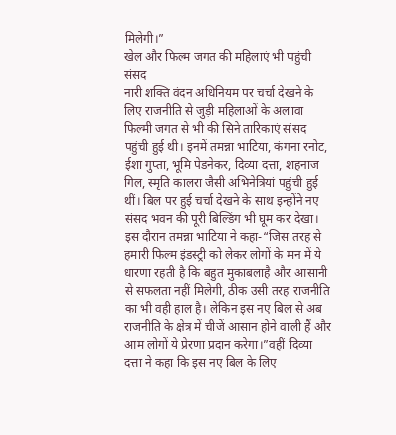मिलेगी।”
खेल और फिल्म जगत की महिलाएं भी पहुंची संसद
नारी शक्ति वंदन अधिनियम पर चर्चा देखने के लिए राजनीति से जुड़ी महिलाओं के अलावा फिल्मी जगत से भी की सिने तारिकाएं संसद पहुंची हुई थी। इनमें तमन्ना भाटिया, कंगना रनोट, ईशा गुप्ता, भूमि पेडनेकर, दिव्या दत्ता, शहनाज गिल, स्मृति कालरा जैसी अभिनेत्रियां पहुंची हुई थीं। बिल पर हुई चर्चा देखने के साथ इन्होंने नए संसद भवन की पूरी बिल्डिंग भी घूम कर देखा। इस दौरान तमन्ना भाटिया ने कहा-“जिस तरह से हमारी फिल्म इंडस्ट्री को लेकर लोगों के मन में ये धारणा रहती है कि बहुत मुकाबलाहै और आसानी से सफलता नहीं मिलेगी, ठीक उसी तरह राजनीति का भी वही हाल है। लेकिन इस नए बिल से अब राजनीति के क्षेत्र में चीजें आसान होने वाली हैं और आम लोगों ये प्रेरणा प्रदान करेगा।”वहीं दिव्या दत्ता ने कहा कि इस नए बिल के लिए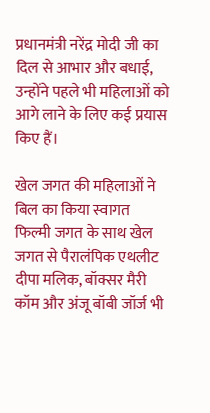प्रधानमंत्री नरेंद्र मोदी जी का दिल से आभार और बधाई, उन्होंने पहले भी महिलाओं को आगे लाने के लिए कई प्रयास किए हैं।

खेल जगत की महिलाओं ने बिल का किया स्वागत
फिल्मी जगत के साथ खेल जगत से पैरालंपिक एथलीट दीपा मलिक, बॉक्सर मैरी कॉम और अंजू बॉबी जॉर्ज भी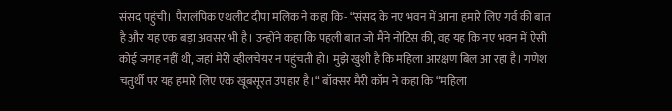संसद पहुंची। पैरालंपिक एथलीट दीपा मलिक ने कहा कि- “संसद के नए भवन में आना हमारे लिए गर्व की बात है और यह एक बड़ा अवसर भी है। उन्होंने कहा कि पहली बात जो मैंने नोटिस की, वह यह कि नए भवन में ऐसी कोई जगह नहीं थी, जहां मेरी व्हीलचेयर न पहुंचती हो। मुझे खुशी है कि महिला आरक्षण बिल आ रहा है। गणेश चतुर्थी पर यह हमारे लिए एक खूबसूरत उपहार है।“ बॉक्सर मैरी कॉम ने कहा कि “महिला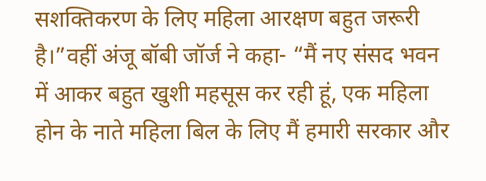सशक्तिकरण के लिए महिला आरक्षण बहुत जरूरी है।”वहीं अंजू बॉबी जॉर्ज ने कहा- “मैं नए संसद भवन में आकर बहुत खुशी महसूस कर रही हूं, एक महिला होन के नाते महिला बिल के लिए मैं हमारी सरकार और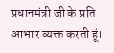प्रधानमंत्री जी के प्रति आभार व्यक्त करती हूं।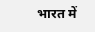भारत में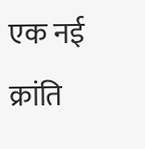एक नई क्रांति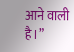आने वाली है।”